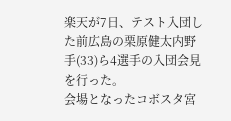楽天が7日、テスト入団した前広島の栗原健太内野手(33)ら4選手の入団会見を行った。
会場となったコボスタ宮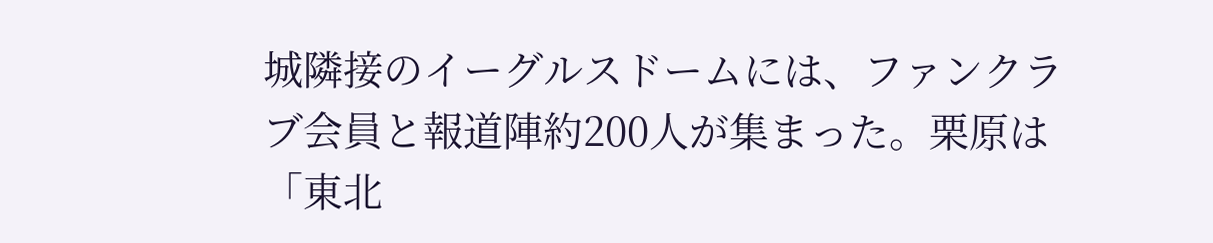城隣接のイーグルスドームには、ファンクラブ会員と報道陣約200人が集まった。栗原は「東北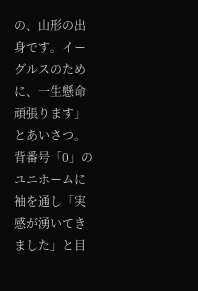の、山形の出身です。イーグルスのために、一生懸命頑張ります」とあいさつ。背番号「0」のユニホームに袖を通し「実感が湧いてきました」と目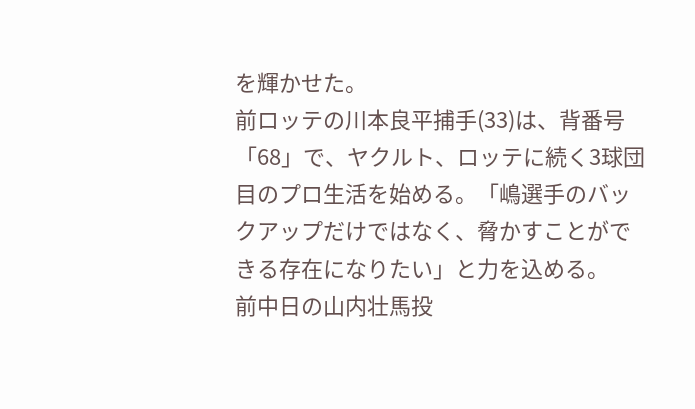を輝かせた。
前ロッテの川本良平捕手(33)は、背番号「68」で、ヤクルト、ロッテに続く3球団目のプロ生活を始める。「嶋選手のバックアップだけではなく、脅かすことができる存在になりたい」と力を込める。
前中日の山内壮馬投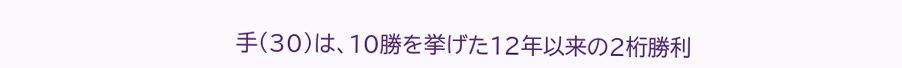手(30)は、10勝を挙げた12年以来の2桁勝利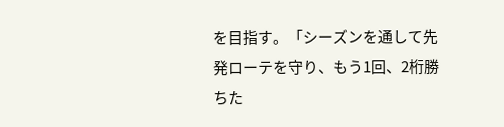を目指す。「シーズンを通して先発ローテを守り、もう1回、2桁勝ちた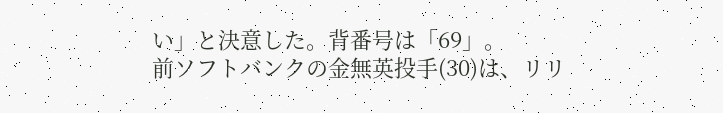い」と決意した。背番号は「69」。
前ソフトバンクの金無英投手(30)は、リリ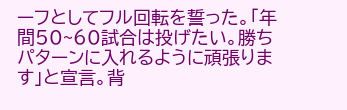ーフとしてフル回転を誓った。「年間50~60試合は投げたい。勝ちパターンに入れるように頑張ります」と宣言。背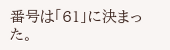番号は「61」に決まった。